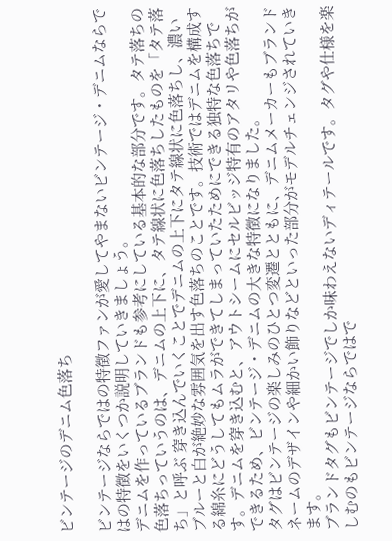ビンテージのデニム色落ち

ビンテージならではの特徴ファンが愛してやまないビンテージ・デニムならではの特徴をいくつか説明していきましょう。
デニムを作っているブランドも参考にしている基本的な部分です。タテ落ちの色落ちっていうのは、デニムの上下に、タテ線状に色落ちしたものを「タテ落ち」と呼ぶ 穿き込んでいくことでデニムの上下にタテ線状に色落ちし、濃いブルーと白が絶妙な雰囲気を出す色落ちのことです。技術ではデニムを構成する綿糸にどうしてもムラができてしまっていたためにできる独特な色落ちです。デニムを穿き込むと、アウトシームにセルビッジ特有のアタリや色落ちができるため、ビンテージ・デニムの大きな特徴になりました。
タグはビンテージの楽しみのひとつ変遷とともに、デニムメーカーもブランドネームのデザインや細かい飾りなどといった部分がモデルチェンジされていきます。
ブランドタグもビンテージでしか味わえないディテールです。タグや仕様を楽しむのもビンテージならではで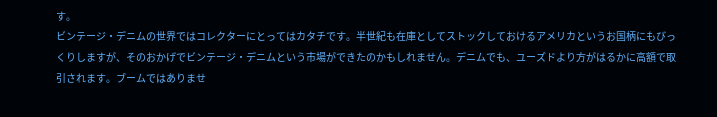す。
ビンテージ・デニムの世界ではコレクターにとってはカタチです。半世紀も在庫としてストックしておけるアメリカというお国柄にもびっくりしますが、そのおかげでビンテージ・デニムという市場ができたのかもしれません。デニムでも、ユーズドより方がはるかに高額で取引されます。ブームではありませ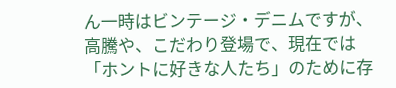ん一時はビンテージ・デニムですが、高騰や、こだわり登場で、現在では「ホントに好きな人たち」のために存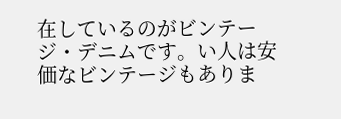在しているのがビンテージ・デニムです。い人は安価なビンテージもありま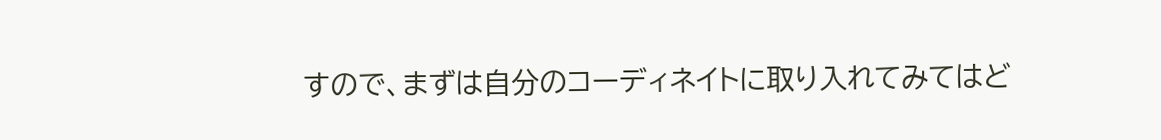すので、まずは自分のコーディネイトに取り入れてみてはど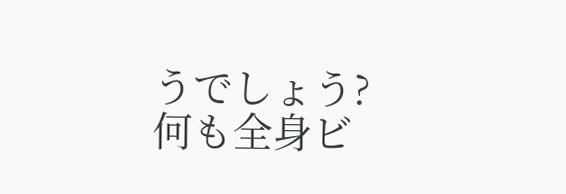うでしょう? 何も全身ビ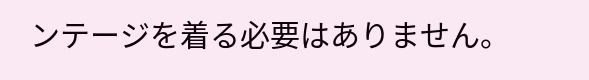ンテージを着る必要はありません。